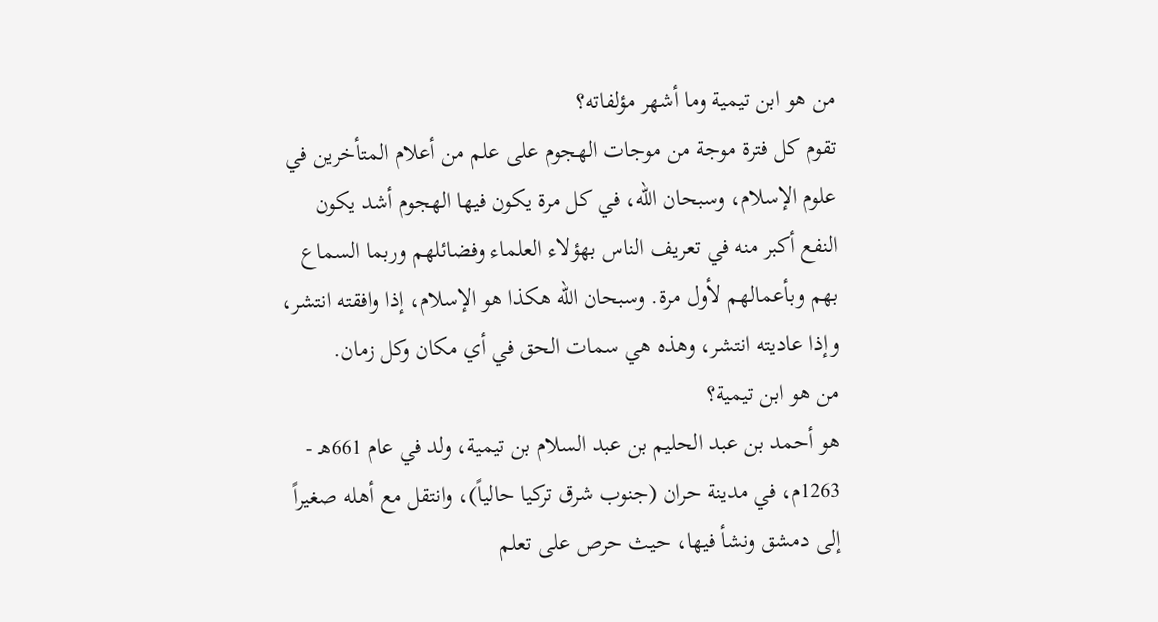من هو ابن تيمية وما أشهر مؤلفاته؟
تقوم كل فترة موجة من موجات الهجوم على علم من أعلام المتأخرين في علوم الإسلام، وسبحان الله، في كل مرة يكون فيها الهجوم أشد يكون النفع أكبر منه في تعريف الناس بهؤلاء العلماء وفضائلهم وربما السماع بهم وبأعمالهم لأول مرة. وسبحان الله هكذا هو الإسلام، إذا وافقته انتشر، وإذا عاديته انتشر، وهذه هي سمات الحق في أي مكان وكل زمان.
من هو ابن تيمية؟
هو أحمد بن عبد الحليم بن عبد السلام بن تيمية، ولد في عام 661هـ - 1263م، في مدينة حران (جنوب شرق تركيا حالياً)، وانتقل مع أهله صغيراً إلى دمشق ونشأ فيها، حيث حرص على تعلم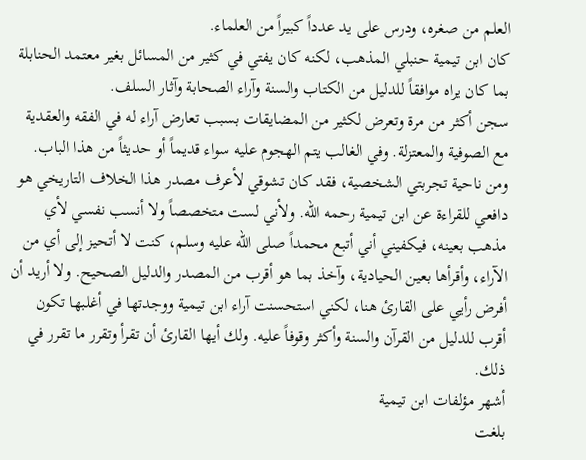العلم من صغره، ودرس على يد عدداً كبيراً من العلماء.
كان ابن تيمية حنبلي المذهب، لكنه كان يفتي في كثير من المسائل بغير معتمد الحنابلة بما كان يراه موافقاً للدليل من الكتاب والسنة وآراء الصحابة وآثار السلف.
سجن أكثر من مرة وتعرض لكثير من المضايقات بسبب تعارض آراء له في الفقه والعقدية مع الصوفية والمعتزلة. وفي الغالب يتم الهجوم عليه سواء قديماً أو حديثاً من هذا الباب.
ومن ناحية تجربتي الشخصية، فقد كان تشوقي لأعرف مصدر هذا الخلاف التاريخي هو دافعي للقراءة عن ابن تيمية رحمه الله. ولأني لست متخصصاً ولا أنسب نفسي لأي مذهب بعينه، فيكفيني أني أتبع محمداً صلى الله عليه وسلم، كنت لا أتحيز إلى أي من الآراء، وأقرأها بعين الحيادية، وآخذ بما هو أقرب من المصدر والدليل الصحيح. ولا أريد أن أفرض رأيي على القارئ هنا، لكني استحسنت آراء ابن تيمية ووجدتها في أغلبها تكون أقرب للدليل من القرآن والسنة وأكثر وقوفاً عليه. ولك أيها القارئ أن تقرأ وتقرر ما تقرر في ذلك.
أشهر مؤلفات ابن تيمية
بلغت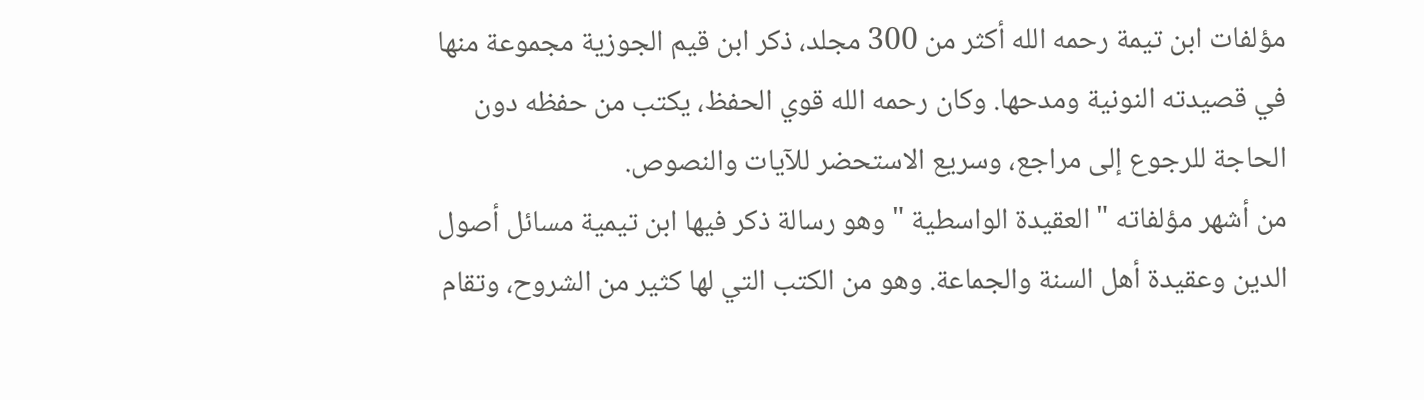مؤلفات ابن تيمة رحمه الله أكثر من 300 مجلد، ذكر ابن قيم الجوزية مجموعة منها في قصيدته النونية ومدحها. وكان رحمه الله قوي الحفظ، يكتب من حفظه دون الحاجة للرجوع إلى مراجع، وسريع الاستحضر للآيات والنصوص.
من أشهر مؤلفاته " العقيدة الواسطية " وهو رسالة ذكر فيها ابن تيمية مسائل أصول الدين وعقيدة أهل السنة والجماعة. وهو من الكتب التي لها كثير من الشروح، وتقام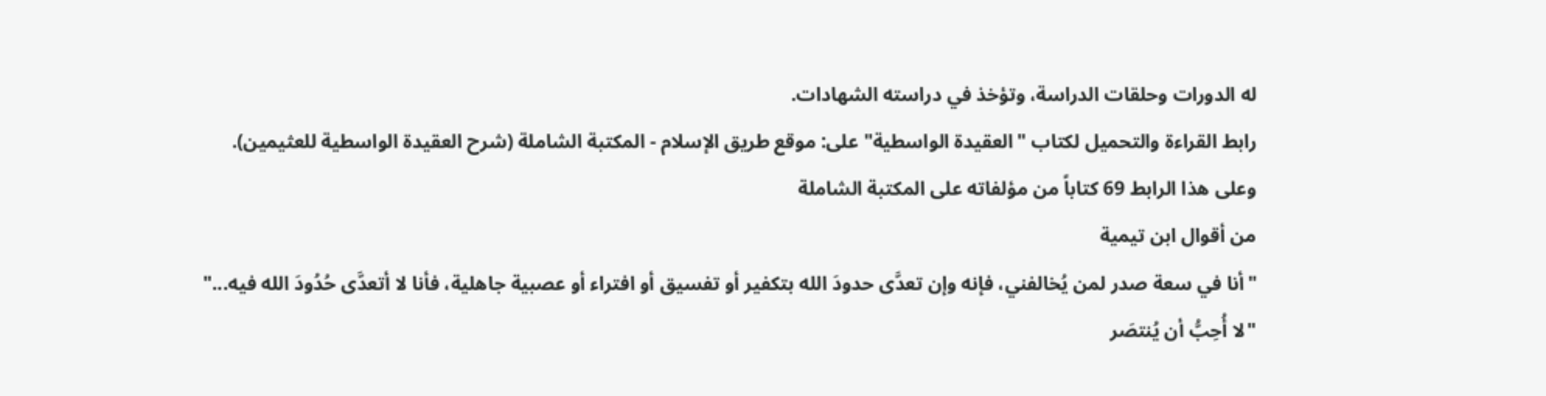له الدورات وحلقات الدراسة، وتؤخذ في دراسته الشهادات.
رابط القراءة والتحميل لكتاب "العقيدة الواسطية" على: موقع طريق الإسلام - المكتبة الشاملة (شرح العقيدة الواسطية للعثيمين).
وعلى هذا الرابط 69 كتاباً من مؤلفاته على المكتبة الشاملة
من أقوال ابن تيمية
"أنا في سعة صدر لمن يُخالفني، فإنه وإن تعدَّى حدودَ الله بتكفير أو تفسيق أو افتراء أو عصبية جاهلية، فأنا لا أتعدَّى حُدُودَ الله فيه..."
"لا أُحِبُّ أن يُنتصَر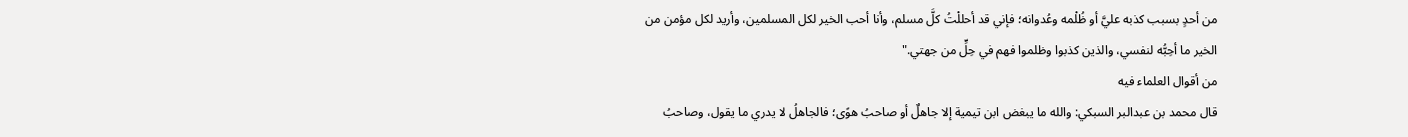من أحدٍ بسبب كذبه عليَّ أو ظُلْمه وعُدوانه؛ فإني قد أحللْتُ كلَّ مسلم، وأنا أحب الخير لكل المسلمين، وأريد لكل مؤمن من الخير ما أحِبُّه لنفسي، والذين كذبوا وظلموا فهم في حِلٍّ من جهتي."
من أقوال العلماء فيه
قال محمد بن عبدالبر السبكي: والله ما يبغض ابن تيمية إلا جاهلٌ أو صاحبُ هوًى؛ فالجاهلُ لا يدري ما يقول، وصاحبُ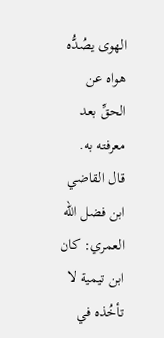الهوى يصُدُّه هواه عن الحقِّ بعد معرفته به.
قال القاضي ابن فضل الله العمري: كان ابن تيمية لا تأخُذه في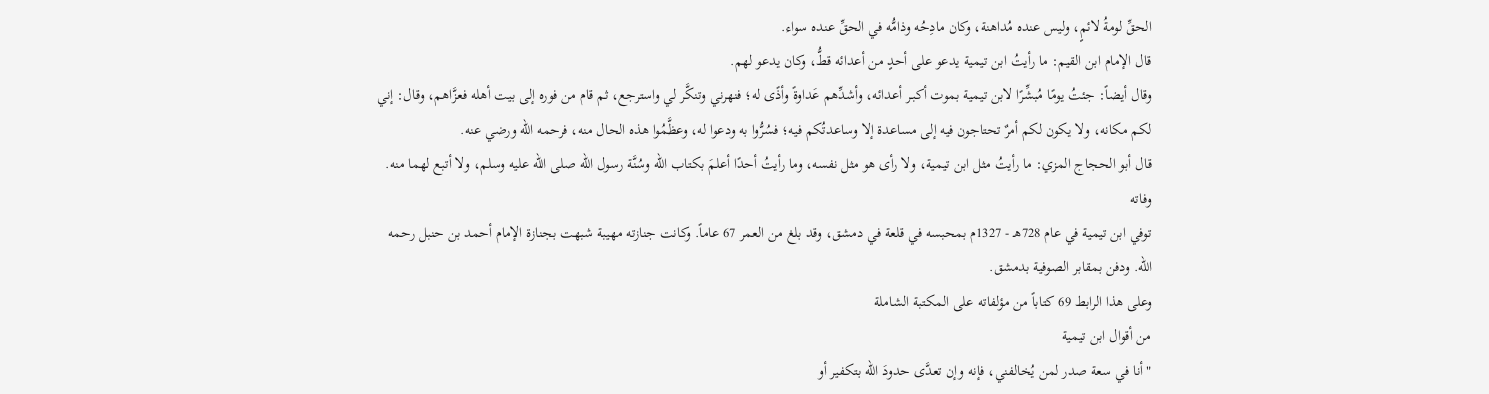الحقِّ لومةُ لائمٍ، وليس عنده مُداهنة، وكان مادِحُه وذامُّه في الحقِّ عنده سواء.
قال الإمام ابن القيم: ما رأيتُ ابن تيمية يدعو على أحدٍ من أعدائه قطُّ، وكان يدعو لهم.
وقال أيضاً: جئتُ يومًا مُبشِّرًا لابن تيمية بموت أكبـر أعدائه، وأشدِّهم عَداوةً وأذًى له؛ فنهرني وتنكَّر لي واسترجع، ثم قام من فوره إلى بيت أهله فعزَّاهم، وقال: إني لكم مكانه، ولا يكون لكم أمرٌ تحتاجون فيه إلى مساعدة إلا وساعدتُكم فيه؛ فسُرُّوا به ودعوا له، وعظَّمُوا هذه الحال منه، فرحمه الله ورضي عنه.
قال أبو الحجاج المزي: ما رأيتُ مثل ابن تيمية، ولا رأى هو مثل نفسه، وما رأيتُ أحدًا أعلمَ بكتاب الله وسُنَّة رسول الله صلى الله عليه وسلم، ولا أتبع لهما منه.
وفاته
توفي ابن تيمية في عام 728هـ - 1327م بمحبسه في قلعة في دمشق، وقد بلغ من العمر 67 عاماً. وكانت جنازته مهيبة شبهت بجنازة الإمام أحمد بن حنبل رحمه الله. ودفن بمقابر الصوفية بدمشق.
وعلى هذا الرابط 69 كتاباً من مؤلفاته على المكتبة الشاملة
من أقوال ابن تيمية
"أنا في سعة صدر لمن يُخالفني، فإنه وإن تعدَّى حدودَ الله بتكفير أو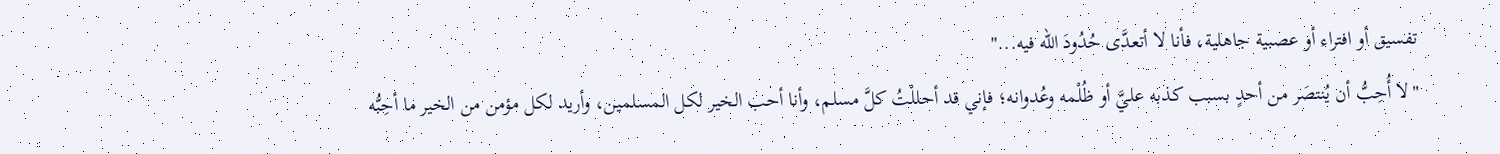تفسيق أو افتراء أو عصبية جاهلية، فأنا لا أتعدَّى حُدُودَ الله فيه..."
"لا أُحِبُّ أن يُنتصَر من أحدٍ بسبب كذبه عليَّ أو ظُلْمه وعُدوانه؛ فإني قد أحللْتُ كلَّ مسلم، وأنا أحب الخير لكل المسلمين، وأريد لكل مؤمن من الخير ما أحِبُّه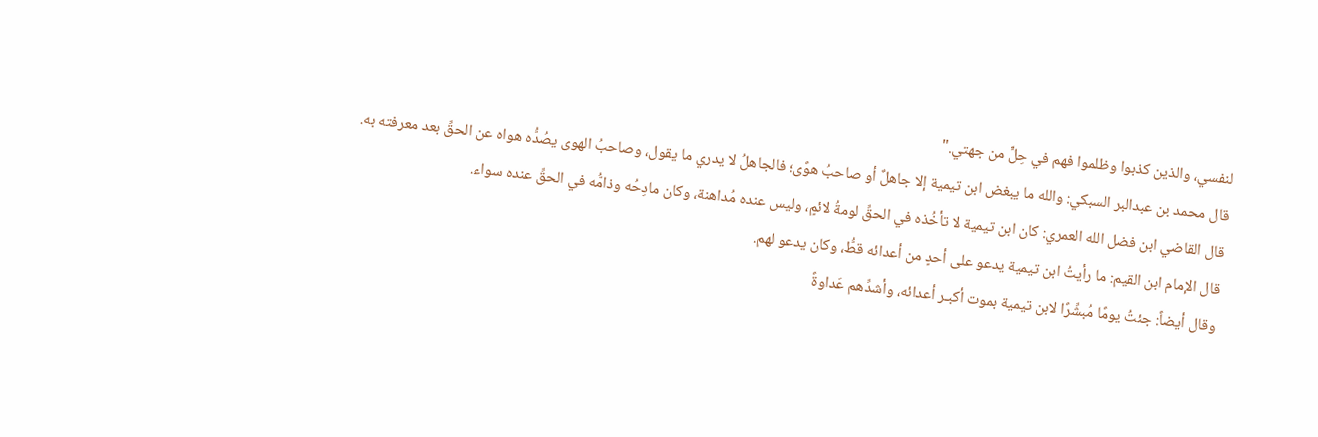لنفسي، والذين كذبوا وظلموا فهم في حِلٍّ من جهتي."
قال محمد بن عبدالبر السبكي: والله ما يبغض ابن تيمية إلا جاهلٌ أو صاحبُ هوًى؛ فالجاهلُ لا يدري ما يقول، وصاحبُ الهوى يصُدُّه هواه عن الحقِّ بعد معرفته به.
قال القاضي ابن فضل الله العمري: كان ابن تيمية لا تأخُذه في الحقِّ لومةُ لائمٍ، وليس عنده مُداهنة، وكان مادِحُه وذامُّه في الحقِّ عنده سواء.
قال الإمام ابن القيم: ما رأيتُ ابن تيمية يدعو على أحدٍ من أعدائه قطُّ، وكان يدعو لهم.
وقال أيضاً: جئتُ يومًا مُبشِّرًا لابن تيمية بموت أكبـر أعدائه، وأشدِّهم عَداوةً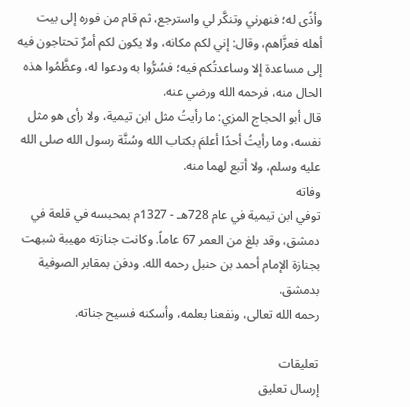وأذًى له؛ فنهرني وتنكَّر لي واسترجع، ثم قام من فوره إلى بيت أهله فعزَّاهم، وقال: إني لكم مكانه، ولا يكون لكم أمرٌ تحتاجون فيه إلى مساعدة إلا وساعدتُكم فيه؛ فسُرُّوا به ودعوا له، وعظَّمُوا هذه الحال منه، فرحمه الله ورضي عنه.
قال أبو الحجاج المزي: ما رأيتُ مثل ابن تيمية، ولا رأى هو مثل نفسه، وما رأيتُ أحدًا أعلمَ بكتاب الله وسُنَّة رسول الله صلى الله عليه وسلم، ولا أتبع لهما منه.
وفاته
توفي ابن تيمية في عام 728هـ - 1327م بمحبسه في قلعة في دمشق، وقد بلغ من العمر 67 عاماً. وكانت جنازته مهيبة شبهت بجنازة الإمام أحمد بن حنبل رحمه الله. ودفن بمقابر الصوفية بدمشق.
رحمه الله تعالى، ونفعنا بعلمه، وأسكنه فسيح جناته.

تعليقات
إرسال تعليق